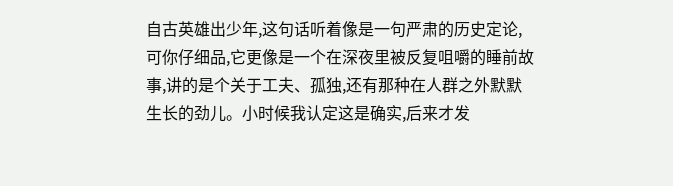自古英雄出少年,这句话听着像是一句严肃的历史定论,可你仔细品,它更像是一个在深夜里被反复咀嚼的睡前故事,讲的是个关于工夫、孤独,还有那种在人群之外默默生长的劲儿。小时候我认定这是确实,后来才发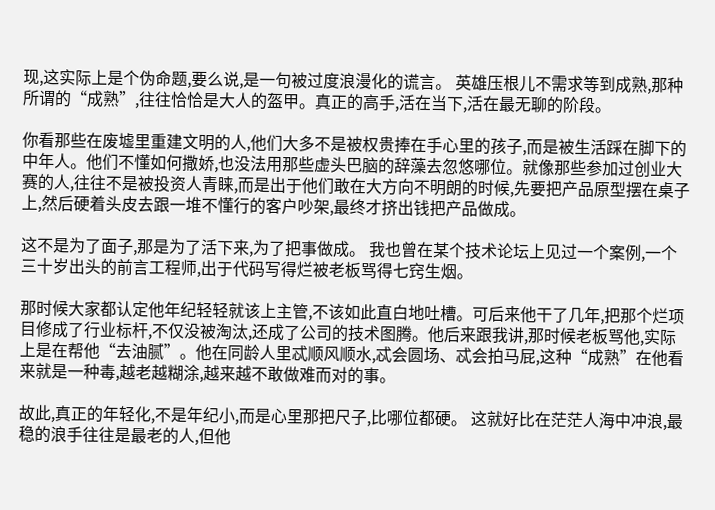现,这实际上是个伪命题,要么说,是一句被过度浪漫化的谎言。 英雄压根儿不需求等到成熟,那种所谓的“成熟”,往往恰恰是大人的盔甲。真正的高手,活在当下,活在最无聊的阶段。

你看那些在废墟里重建文明的人,他们大多不是被权贵捧在手心里的孩子,而是被生活踩在脚下的中年人。他们不懂如何撒娇,也没法用那些虚头巴脑的辞藻去忽悠哪位。就像那些参加过创业大赛的人,往往不是被投资人青睐,而是出于他们敢在大方向不明朗的时候,先要把产品原型摆在桌子上,然后硬着头皮去跟一堆不懂行的客户吵架,最终才挤出钱把产品做成。

这不是为了面子,那是为了活下来,为了把事做成。 我也曾在某个技术论坛上见过一个案例,一个三十岁出头的前言工程师,出于代码写得烂被老板骂得七窍生烟。

那时候大家都认定他年纪轻轻就该上主管,不该如此直白地吐槽。可后来他干了几年,把那个烂项目修成了行业标杆,不仅没被淘汰,还成了公司的技术图腾。他后来跟我讲,那时候老板骂他,实际上是在帮他“去油腻”。他在同龄人里忒顺风顺水,忒会圆场、忒会拍马屁,这种“成熟”在他看来就是一种毒,越老越糊涂,越来越不敢做难而对的事。

故此,真正的年轻化,不是年纪小,而是心里那把尺子,比哪位都硬。 这就好比在茫茫人海中冲浪,最稳的浪手往往是最老的人,但他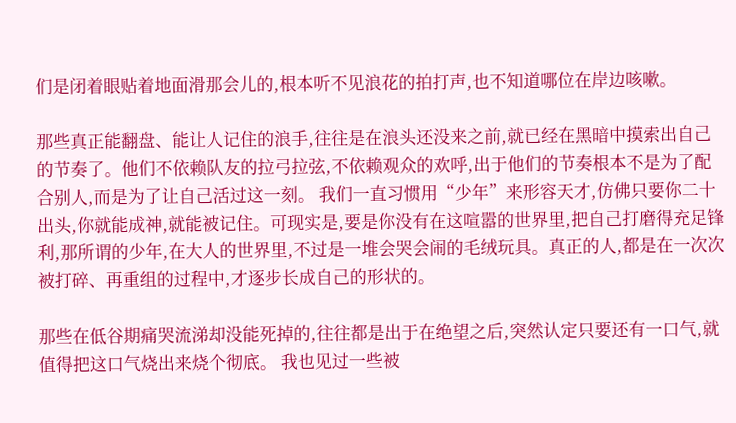们是闭着眼贴着地面滑那会儿的,根本听不见浪花的拍打声,也不知道哪位在岸边咳嗽。

那些真正能翻盘、能让人记住的浪手,往往是在浪头还没来之前,就已经在黑暗中摸索出自己的节奏了。他们不依赖队友的拉弓拉弦,不依赖观众的欢呼,出于他们的节奏根本不是为了配合别人,而是为了让自己活过这一刻。 我们一直习惯用“少年”来形容天才,仿佛只要你二十出头,你就能成神,就能被记住。可现实是,要是你没有在这喧嚣的世界里,把自己打磨得充足锋利,那所谓的少年,在大人的世界里,不过是一堆会哭会闹的毛绒玩具。真正的人,都是在一次次被打碎、再重组的过程中,才逐步长成自己的形状的。

那些在低谷期痛哭流涕却没能死掉的,往往都是出于在绝望之后,突然认定只要还有一口气,就值得把这口气烧出来烧个彻底。 我也见过一些被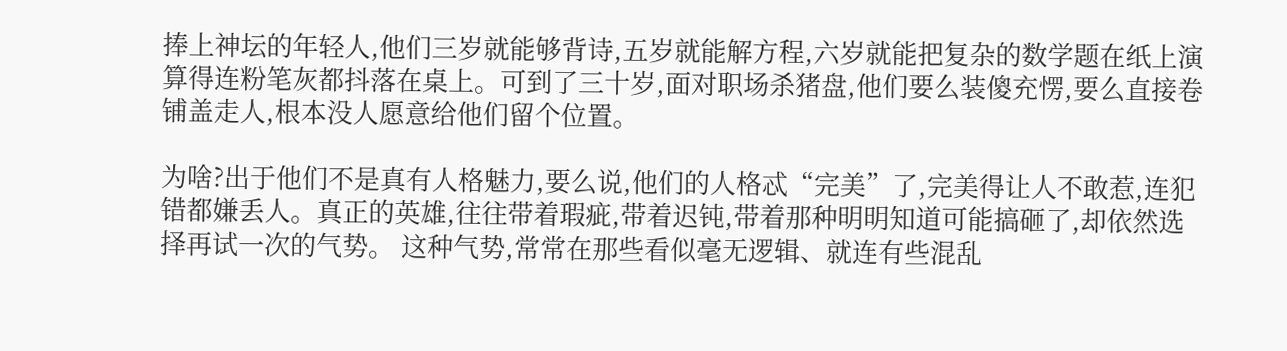捧上神坛的年轻人,他们三岁就能够背诗,五岁就能解方程,六岁就能把复杂的数学题在纸上演算得连粉笔灰都抖落在桌上。可到了三十岁,面对职场杀猪盘,他们要么装傻充愣,要么直接卷铺盖走人,根本没人愿意给他们留个位置。

为啥?出于他们不是真有人格魅力,要么说,他们的人格忒“完美”了,完美得让人不敢惹,连犯错都嫌丢人。真正的英雄,往往带着瑕疵,带着迟钝,带着那种明明知道可能搞砸了,却依然选择再试一次的气势。 这种气势,常常在那些看似毫无逻辑、就连有些混乱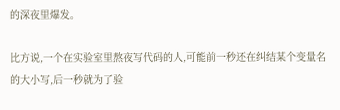的深夜里爆发。

比方说,一个在实验室里熬夜写代码的人,可能前一秒还在纠结某个变量名的大小写,后一秒就为了验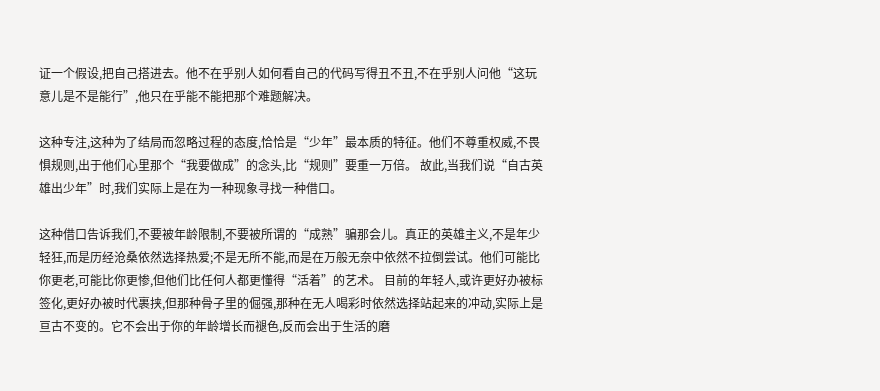证一个假设,把自己搭进去。他不在乎别人如何看自己的代码写得丑不丑,不在乎别人问他“这玩意儿是不是能行”,他只在乎能不能把那个难题解决。

这种专注,这种为了结局而忽略过程的态度,恰恰是“少年”最本质的特征。他们不尊重权威,不畏惧规则,出于他们心里那个“我要做成”的念头,比“规则”要重一万倍。 故此,当我们说“自古英雄出少年”时,我们实际上是在为一种现象寻找一种借口。

这种借口告诉我们,不要被年龄限制,不要被所谓的“成熟”骗那会儿。真正的英雄主义,不是年少轻狂,而是历经沧桑依然选择热爱;不是无所不能,而是在万般无奈中依然不拉倒尝试。他们可能比你更老,可能比你更惨,但他们比任何人都更懂得“活着”的艺术。 目前的年轻人,或许更好办被标签化,更好办被时代裹挟,但那种骨子里的倔强,那种在无人喝彩时依然选择站起来的冲动,实际上是亘古不变的。它不会出于你的年龄增长而褪色,反而会出于生活的磨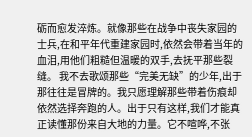砺而愈发淬炼。就像那些在战争中丧失家园的士兵,在和平年代重建家园时,依然会带着当年的血泪,用他们粗糙但温暖的双手,去抚平那些裂缝。 我不去歌颂那些“完美无缺”的少年,出于那往往是冒牌的。我只愿理解那些带着伤痕却依然选择奔跑的人。出于只有这样,我们才能真正读懂那份来自大地的力量。它不喧哗,不张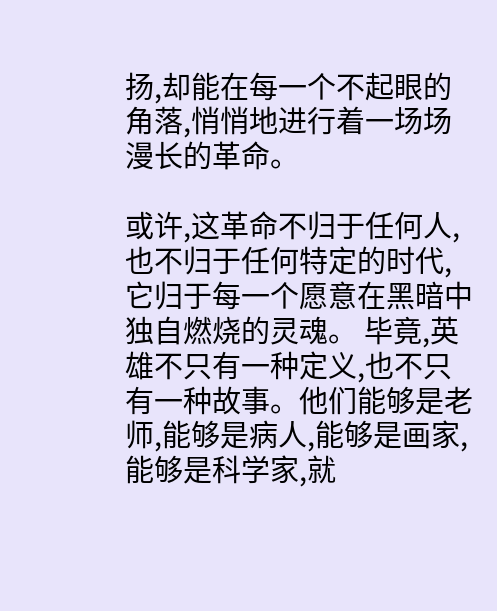扬,却能在每一个不起眼的角落,悄悄地进行着一场场漫长的革命。

或许,这革命不归于任何人,也不归于任何特定的时代,它归于每一个愿意在黑暗中独自燃烧的灵魂。 毕竟,英雄不只有一种定义,也不只有一种故事。他们能够是老师,能够是病人,能够是画家,能够是科学家,就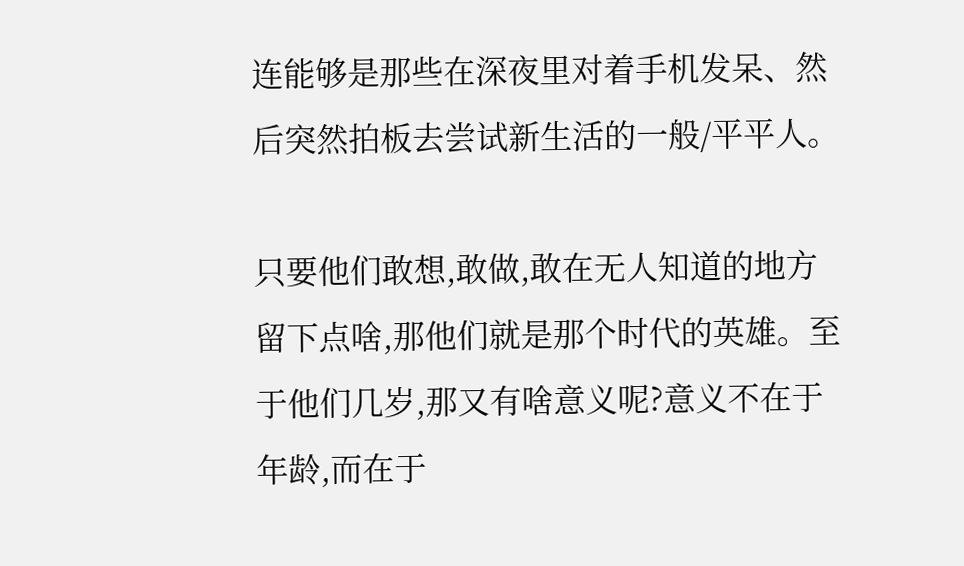连能够是那些在深夜里对着手机发呆、然后突然拍板去尝试新生活的一般/平平人。

只要他们敢想,敢做,敢在无人知道的地方留下点啥,那他们就是那个时代的英雄。至于他们几岁,那又有啥意义呢?意义不在于年龄,而在于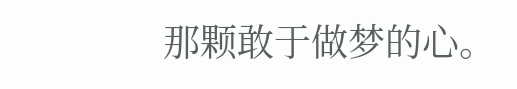那颗敢于做梦的心。